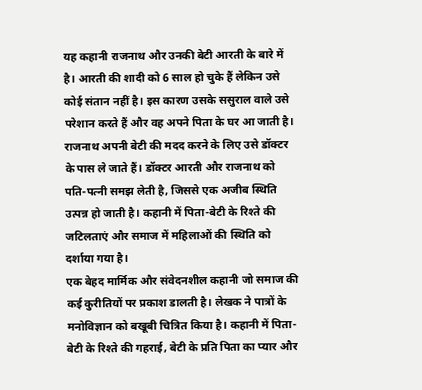यह कहानी राजनाथ और उनकी बेटी आरती के बारे में है। आरती की शादी को 6 साल हो चुके हैं लेकिन उसे कोई संतान नहीं है। इस कारण उसके ससुराल वाले उसे परेशान करते हैं और वह अपने पिता के घर आ जाती है। राजनाथ अपनी बेटी की मदद करने के लिए उसे डॉक्टर के पास ले जाते हैं। डॉक्टर आरती और राजनाथ को पति-पत्नी समझ लेती है, जिससे एक अजीब स्थिति उत्पन्न हो जाती है। कहानी में पिता-बेटी के रिश्ते की जटिलताएं और समाज में महिलाओं की स्थिति को दर्शाया गया है।
एक बेहद मार्मिक और संवेदनशील कहानी जो समाज की कई कुरीतियों पर प्रकाश डालती है। लेखक ने पात्रों के मनोविज्ञान को बखूबी चित्रित किया है। कहानी में पिता-बेटी के रिश्ते की गहराई, बेटी के प्रति पिता का प्यार और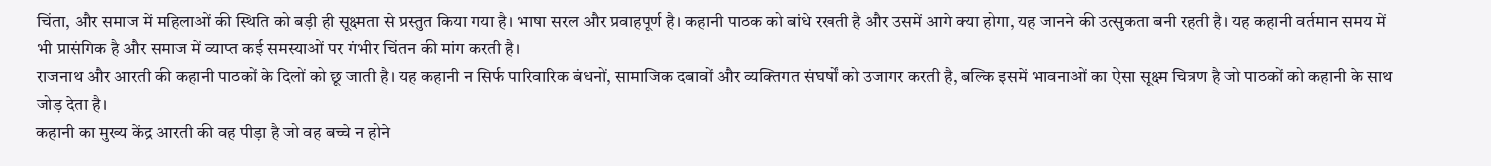चिंता, और समाज में महिलाओं की स्थिति को बड़ी ही सूक्ष्मता से प्रस्तुत किया गया है। भाषा सरल और प्रवाहपूर्ण है। कहानी पाठक को बांधे रखती है और उसमें आगे क्या होगा, यह जानने की उत्सुकता बनी रहती है। यह कहानी वर्तमान समय में भी प्रासंगिक है और समाज में व्याप्त कई समस्याओं पर गंभीर चिंतन की मांग करती है।
राजनाथ और आरती की कहानी पाठकों के दिलों को छू जाती है। यह कहानी न सिर्फ पारिवारिक बंधनों, सामाजिक दबावों और व्यक्तिगत संघर्षों को उजागर करती है, बल्कि इसमें भावनाओं का ऐसा सूक्ष्म चित्रण है जो पाठकों को कहानी के साथ जोड़ देता है।
कहानी का मुख्य केंद्र आरती की वह पीड़ा है जो वह बच्चे न होने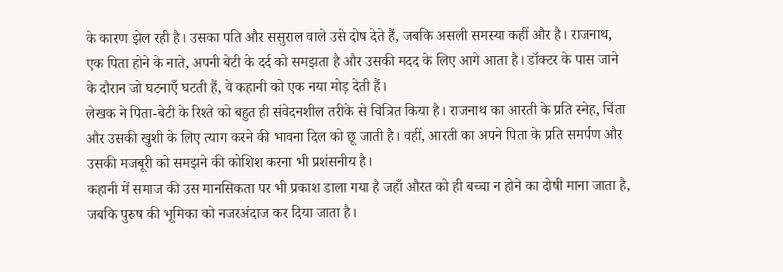के कारण झेल रही है। उसका पति और ससुराल वाले उसे दोष देते हैं, जबकि असली समस्या कहीं और है। राजनाथ, एक पिता होने के नाते, अपनी बेटी के दर्द को समझता है और उसकी मदद के लिए आगे आता है। डॉक्टर के पास जाने के दौरान जो घटनाएँ घटती हैं, वे कहानी को एक नया मोड़ देती हैं।
लेखक ने पिता-बेटी के रिश्ते को बहुत ही संवेदनशील तरीके से चित्रित किया है। राजनाथ का आरती के प्रति स्नेह, चिंता और उसकी खुशी के लिए त्याग करने की भावना दिल को छू जाती है। वहीं, आरती का अपने पिता के प्रति समर्पण और उसकी मजबूरी को समझने की कोशिश करना भी प्रशंसनीय है।
कहानी में समाज की उस मानसिकता पर भी प्रकाश डाला गया है जहाँ औरत को ही बच्चा न होने का दोषी माना जाता है, जबकि पुरुष की भूमिका को नजरअंदाज कर दिया जाता है।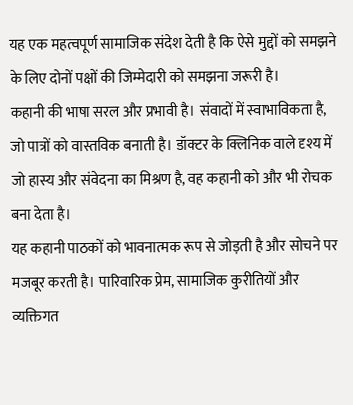यह एक महत्वपूर्ण सामाजिक संदेश देती है कि ऐसे मुद्दों को समझने के लिए दोनों पक्षों की जिम्मेदारी को समझना जरूरी है।
कहानी की भाषा सरल और प्रभावी है। संवादों में स्वाभाविकता है, जो पात्रों को वास्तविक बनाती है। डॉक्टर के क्लिनिक वाले दृश्य में जो हास्य और संवेदना का मिश्रण है, वह कहानी को और भी रोचक बना देता है।
यह कहानी पाठकों को भावनात्मक रूप से जोड़ती है और सोचने पर मजबूर करती है। पारिवारिक प्रेम, सामाजिक कुरीतियों और व्यक्तिगत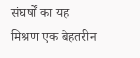संघर्षों का यह मिश्रण एक बेहतरीन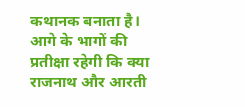कथानक बनाता है। आगे के भागों की प्रतीक्षा रहेगी कि क्या राजनाथ और आरती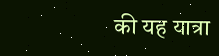की यह यात्रा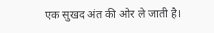एक सुखद अंत की ओर ले जाती है।